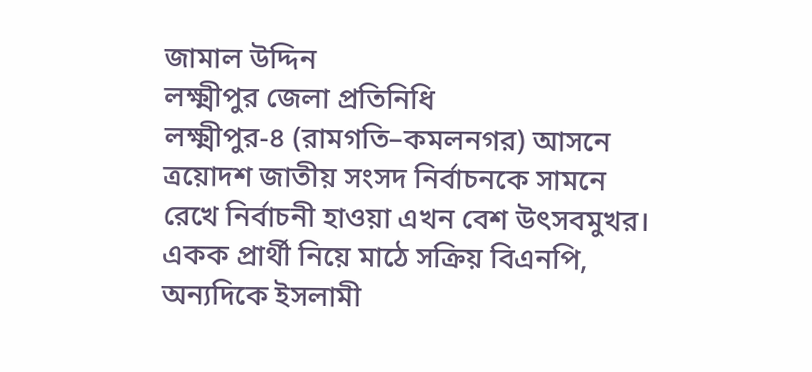জামাল উদ্দিন
লক্ষ্মীপুর জেলা প্রতিনিধি
লক্ষ্মীপুর-৪ (রামগতি–কমলনগর) আসনে ত্রয়োদশ জাতীয় সংসদ নির্বাচনকে সামনে রেখে নির্বাচনী হাওয়া এখন বেশ উৎসবমুখর। একক প্রার্থী নিয়ে মাঠে সক্রিয় বিএনপি, অন্যদিকে ইসলামী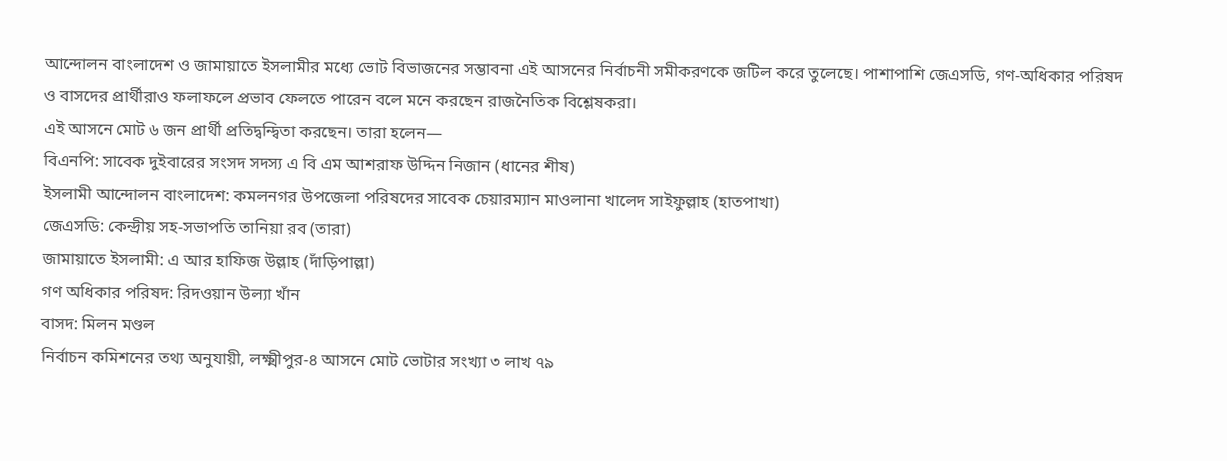আন্দোলন বাংলাদেশ ও জামায়াতে ইসলামীর মধ্যে ভোট বিভাজনের সম্ভাবনা এই আসনের নির্বাচনী সমীকরণকে জটিল করে তুলেছে। পাশাপাশি জেএসডি, গণ-অধিকার পরিষদ ও বাসদের প্রার্থীরাও ফলাফলে প্রভাব ফেলতে পারেন বলে মনে করছেন রাজনৈতিক বিশ্লেষকরা।
এই আসনে মোট ৬ জন প্রার্থী প্রতিদ্বন্দ্বিতা করছেন। তারা হলেন—
বিএনপি: সাবেক দুইবারের সংসদ সদস্য এ বি এম আশরাফ উদ্দিন নিজান (ধানের শীষ)
ইসলামী আন্দোলন বাংলাদেশ: কমলনগর উপজেলা পরিষদের সাবেক চেয়ারম্যান মাওলানা খালেদ সাইফুল্লাহ (হাতপাখা)
জেএসডি: কেন্দ্রীয় সহ-সভাপতি তানিয়া রব (তারা)
জামায়াতে ইসলামী: এ আর হাফিজ উল্লাহ (দাঁড়িপাল্লা)
গণ অধিকার পরিষদ: রিদওয়ান উল্যা খাঁন
বাসদ: মিলন মণ্ডল
নির্বাচন কমিশনের তথ্য অনুযায়ী, লক্ষ্মীপুর-৪ আসনে মোট ভোটার সংখ্যা ৩ লাখ ৭৯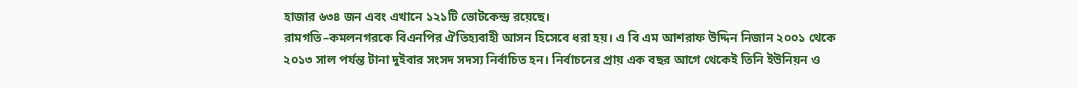হাজার ৬৩৪ জন এবং এখানে ১২১টি ভোটকেন্দ্র রয়েছে।
রামগতি–কমলনগরকে বিএনপির ঐতিহ্যবাহী আসন হিসেবে ধরা হয়। এ বি এম আশরাফ উদ্দিন নিজান ২০০১ থেকে ২০১৩ সাল পর্যন্ত টানা দুইবার সংসদ সদস্য নির্বাচিত হন। নির্বাচনের প্রায় এক বছর আগে থেকেই তিনি ইউনিয়ন ও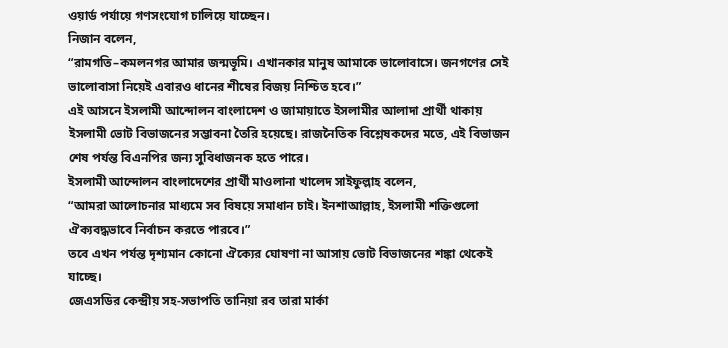ওয়ার্ড পর্যায়ে গণসংযোগ চালিয়ে যাচ্ছেন।
নিজান বলেন,
“রামগতি–কমলনগর আমার জন্মভূমি। এখানকার মানুষ আমাকে ভালোবাসে। জনগণের সেই ভালোবাসা নিয়েই এবারও ধানের শীষের বিজয় নিশ্চিত হবে।”
এই আসনে ইসলামী আন্দোলন বাংলাদেশ ও জামায়াতে ইসলামীর আলাদা প্রার্থী থাকায় ইসলামী ভোট বিভাজনের সম্ভাবনা তৈরি হয়েছে। রাজনৈতিক বিশ্লেষকদের মতে, এই বিভাজন শেষ পর্যন্ত বিএনপির জন্য সুবিধাজনক হতে পারে।
ইসলামী আন্দোলন বাংলাদেশের প্রার্থী মাওলানা খালেদ সাইফুল্লাহ বলেন,
“আমরা আলোচনার মাধ্যমে সব বিষয়ে সমাধান চাই। ইনশাআল্লাহ, ইসলামী শক্তিগুলো ঐক্যবদ্ধভাবে নির্বাচন করতে পারবে।”
তবে এখন পর্যন্ত দৃশ্যমান কোনো ঐক্যের ঘোষণা না আসায় ভোট বিভাজনের শঙ্কা থেকেই যাচ্ছে।
জেএসডির কেন্দ্রীয় সহ-সভাপতি তানিয়া রব তারা মার্কা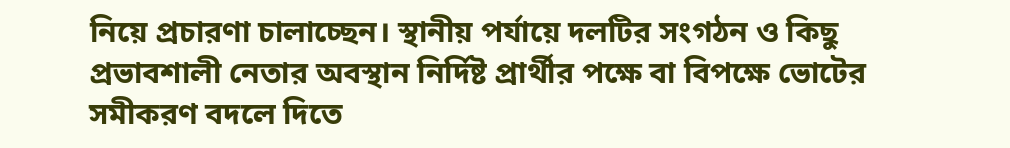নিয়ে প্রচারণা চালাচ্ছেন। স্থানীয় পর্যায়ে দলটির সংগঠন ও কিছু প্রভাবশালী নেতার অবস্থান নির্দিষ্ট প্রার্থীর পক্ষে বা বিপক্ষে ভোটের সমীকরণ বদলে দিতে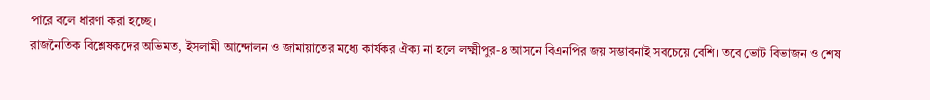পারে বলে ধারণা করা হচ্ছে।
রাজনৈতিক বিশ্লেষকদের অভিমত, ইসলামী আন্দোলন ও জামায়াতের মধ্যে কার্যকর ঐক্য না হলে লক্ষ্মীপুর-৪ আসনে বিএনপির জয় সম্ভাবনাই সবচেয়ে বেশি। তবে ভোট বিভাজন ও শেষ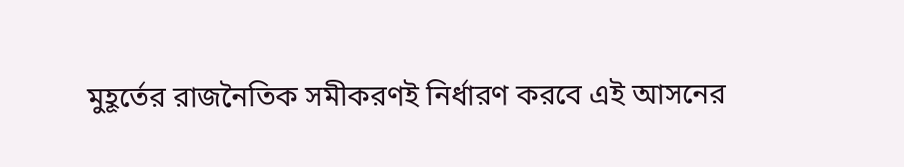মুহূর্তের রাজনৈতিক সমীকরণই নির্ধারণ করবে এই আসনের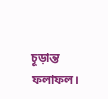চূড়ান্ত ফলাফল।